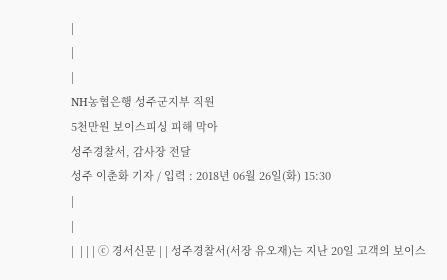|
|
|
NH농협은행 성주군지부 직원
5천만원 보이스피싱 피해 막아
성주경찰서, 감사장 전달
성주 이춘화 기자 / 입력 : 2018년 06월 26일(화) 15:30
|
|
|  | | | ⓒ 경서신문 | | 성주경찰서(서장 유오재)는 지난 20일 고객의 보이스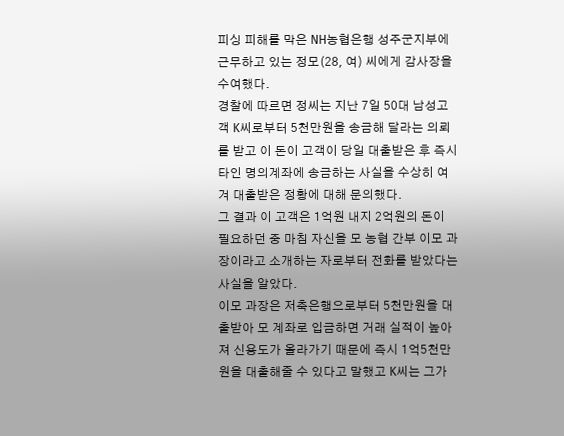피싱 피해를 막은 NH농협은행 성주군지부에 근무하고 있는 정모(28, 여) 씨에게 감사장을 수여했다.
경찰에 따르면 정씨는 지난 7일 50대 남성고객 K씨로부터 5천만원을 송금해 달라는 의뢰를 받고 이 돈이 고객이 당일 대출받은 후 즉시 타인 명의계좌에 송금하는 사실을 수상히 여겨 대출받은 정황에 대해 문의했다.
그 결과 이 고객은 1억원 내지 2억원의 돈이 필요하던 중 마침 자신을 모 농협 간부 이모 과장이라고 소개하는 자로부터 전화를 받았다는 사실을 알았다.
이모 과장은 저축은행으로부터 5천만원을 대출받아 모 계좌로 입금하면 거래 실적이 높아져 신용도가 올라가기 때문에 즉시 1억5천만원을 대출해줄 수 있다고 말했고 K씨는 그가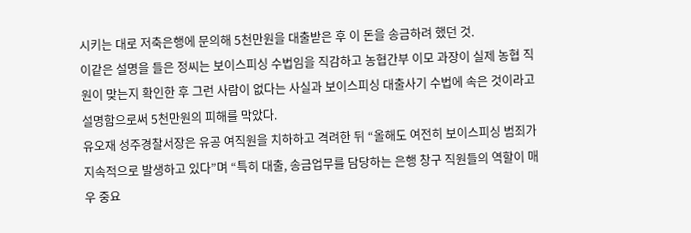시키는 대로 저축은행에 문의해 5천만원을 대출받은 후 이 돈을 송금하려 했던 것.
이같은 설명을 들은 정씨는 보이스피싱 수법임을 직감하고 농협간부 이모 과장이 실제 농협 직원이 맞는지 확인한 후 그런 사람이 없다는 사실과 보이스피싱 대출사기 수법에 속은 것이라고 설명함으로써 5천만원의 피해를 막았다.
유오재 성주경찰서장은 유공 여직원을 치하하고 격려한 뒤 “올해도 여전히 보이스피싱 범죄가 지속적으로 발생하고 있다”며 “특히 대출, 송금업무를 담당하는 은행 창구 직원들의 역할이 매우 중요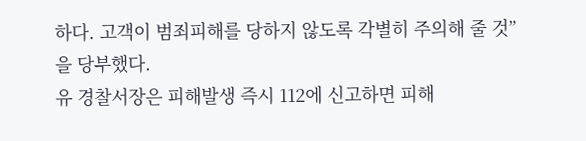하다. 고객이 범죄피해를 당하지 않도록 각별히 주의해 줄 것”을 당부했다.
유 경찰서장은 피해발생 즉시 112에 신고하면 피해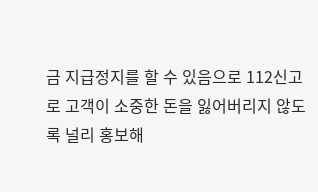금 지급정지를 할 수 있음으로 112신고로 고객이 소중한 돈을 잃어버리지 않도록 널리 홍보해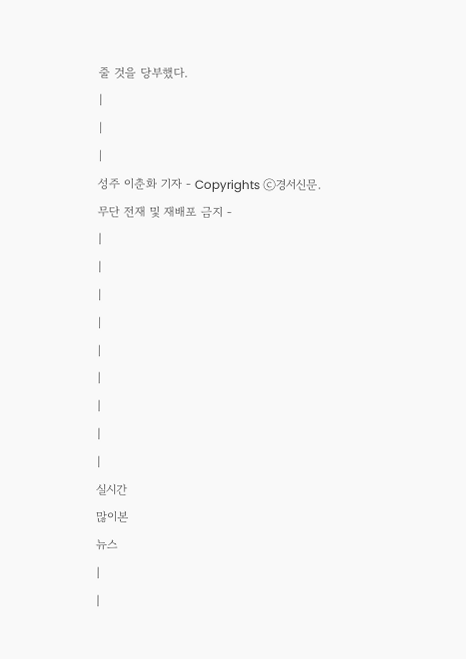줄 것을 당부했다.
|
|
|
성주 이춘화 기자 - Copyrights ⓒ경서신문.
무단 전재 및 재배포 금지 -
|
|
|
|
|
|
|
|
|
실시간
많이본
뉴스
|
|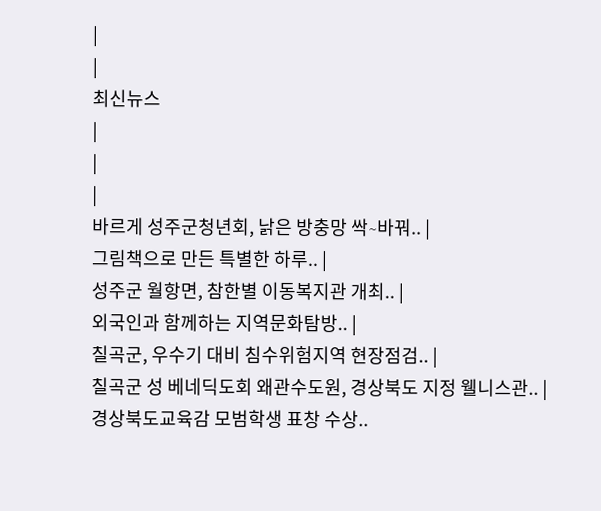|
|
최신뉴스
|
|
|
바르게 성주군청년회, 낡은 방충망 싹∼바꿔.. |
그림책으로 만든 특별한 하루.. |
성주군 월항면, 참한별 이동복지관 개최.. |
외국인과 함께하는 지역문화탐방.. |
칠곡군, 우수기 대비 침수위험지역 현장점검.. |
칠곡군 성 베네딕도회 왜관수도원, 경상북도 지정 웰니스관.. |
경상북도교육감 모범학생 표창 수상..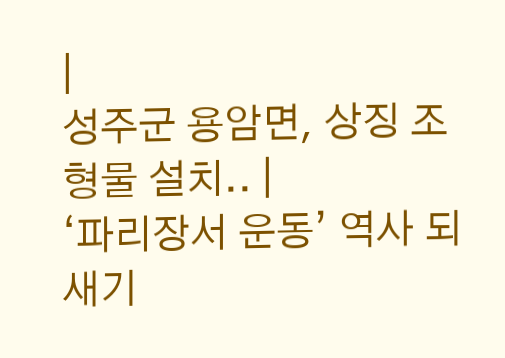|
성주군 용암면, 상징 조형물 설치.. |
‘파리장서 운동’ 역사 되새기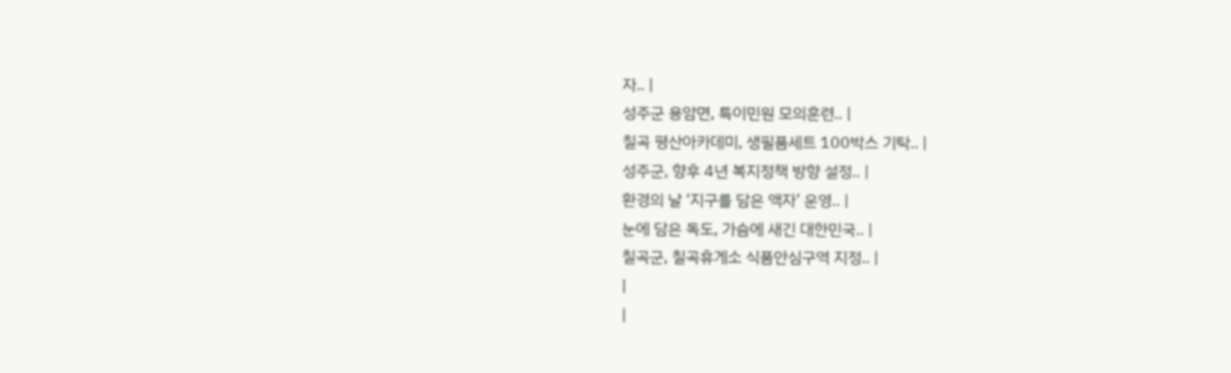자.. |
성주군 용암면, 특이민원 모의훈련.. |
칠곡 평산아카데미, 생필품세트 100박스 기탁.. |
성주군, 향후 4년 복지정책 방향 설정.. |
환경의 날 ‘지구를 담은 액자’ 운영.. |
눈에 담은 독도, 가슴에 새긴 대한민국.. |
칠곡군, 칠곡휴게소 식품안심구역 지정.. |
|
|